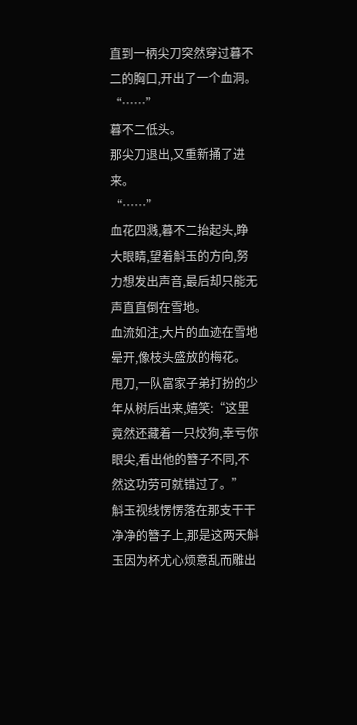直到一柄尖刀突然穿过暮不二的胸口,开出了一个血洞。
“……”
暮不二低头。
那尖刀退出,又重新捅了进来。
“……”
血花四溅,暮不二抬起头,睁大眼睛,望着斛玉的方向,努力想发出声音,最后却只能无声直直倒在雪地。
血流如注,大片的血迹在雪地晕开,像枝头盛放的梅花。
甩刀,一队富家子弟打扮的少年从树后出来,嬉笑:“这里竟然还藏着一只烄狗,幸亏你眼尖,看出他的簪子不同,不然这功劳可就错过了。”
斛玉视线愣愣落在那支干干净净的簪子上,那是这两天斛玉因为杯尤心烦意乱而雕出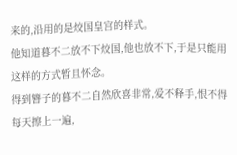来的,沿用的是烄国皇宫的样式。
他知道暮不二放不下烄国,他也放不下,于是只能用这样的方式暂且怀念。
得到簪子的暮不二自然欣喜非常,爱不释手,恨不得每天擦上一遍,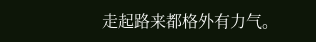走起路来都格外有力气。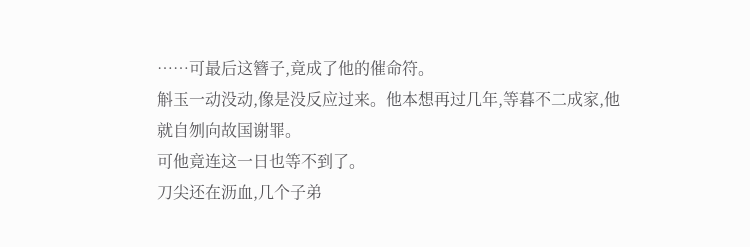……可最后这簪子,竟成了他的催命符。
斛玉一动没动,像是没反应过来。他本想再过几年,等暮不二成家,他就自刎向故国谢罪。
可他竟连这一日也等不到了。
刀尖还在沥血,几个子弟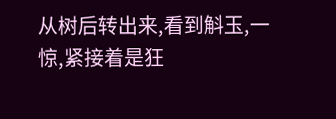从树后转出来,看到斛玉,一惊,紧接着是狂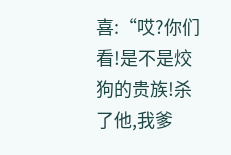喜:“哎?你们看!是不是烄狗的贵族!杀了他,我爹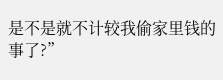是不是就不计较我偷家里钱的事了?”